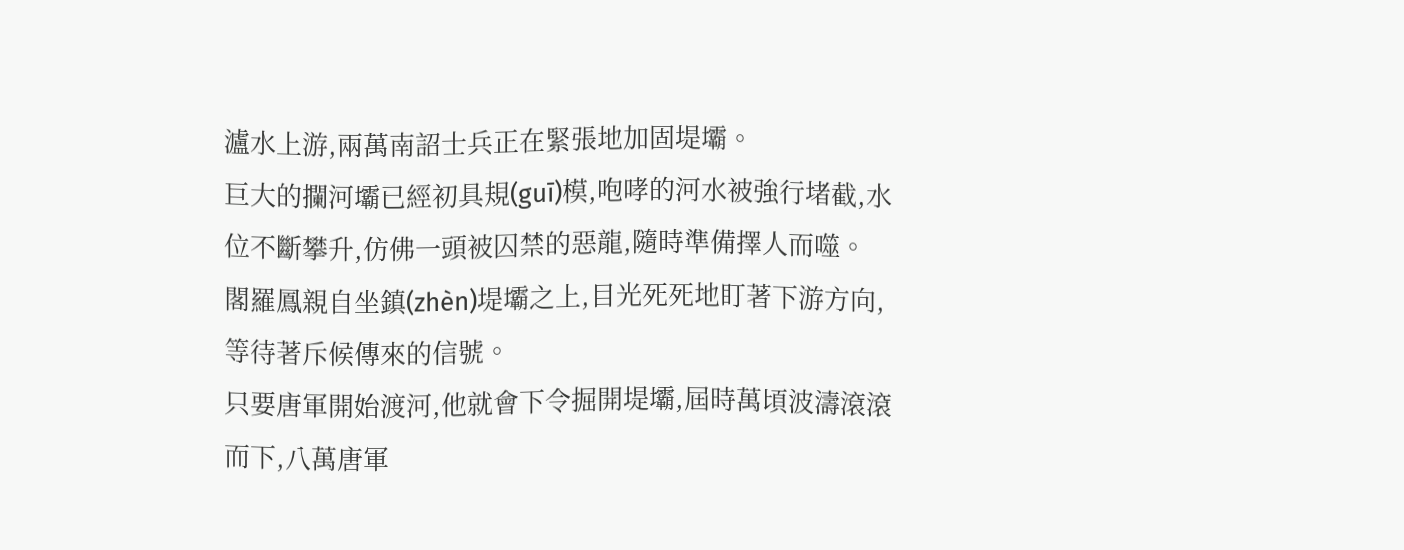瀘水上游,兩萬南詔士兵正在緊張地加固堤壩。
巨大的攔河壩已經初具規(guī)模,咆哮的河水被強行堵截,水位不斷攀升,仿佛一頭被囚禁的惡龍,隨時準備擇人而噬。
閣羅鳳親自坐鎮(zhèn)堤壩之上,目光死死地盯著下游方向,等待著斥候傳來的信號。
只要唐軍開始渡河,他就會下令掘開堤壩,屆時萬頃波濤滾滾而下,八萬唐軍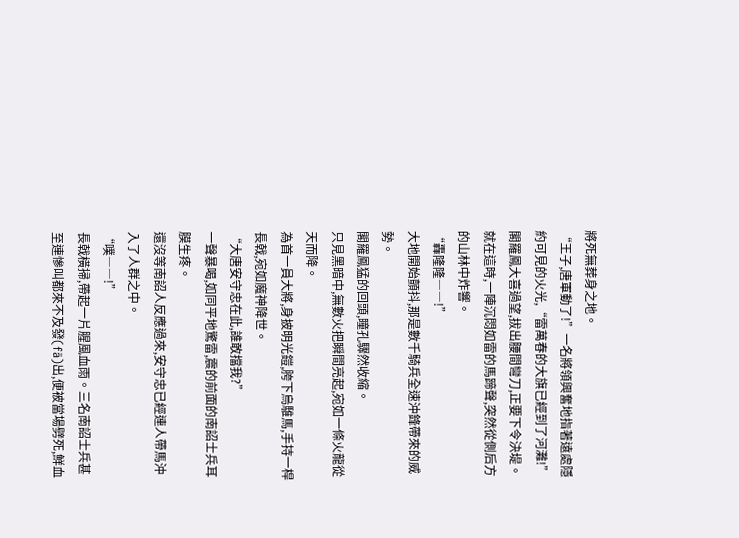將死無葬身之地。
“王子,唐軍動了!”一名將領興奮地指著遠處隱約可見的火光,“雷萬春的大旗已經到了河灘!”
閣羅鳳大喜過望,拔出腰間彎刀,正要下令決堤。
就在這時,一陣沉悶如雷的馬蹄聲,突然從側后方的山林中炸響。
“轟隆隆――!”
大地開始顫抖,那是數千騎兵全速沖鋒帶來的威勢。
閣羅鳳猛的回頭,瞳孔驟然收縮。
只見黑暗中,無數火把瞬間亮起,宛如一條火龍從天而降。
為首一員大將,身披明光鎧,胯下烏騅馬,手持一桿長戟,宛如魔神降世。
“大唐安守忠在此,誰敢擋我?”
一聲暴喝,如同平地驚雷,震的前面的南詔士兵耳膜生疼。
還沒等南詔人反應過來,安守忠已經連人帶馬沖入了人群之中。
“噗――!”
長戟橫掃,帶起一片腥風血雨。三名南詔士兵甚至連慘叫都來不及發(fā)出,便被當場劈死,鮮血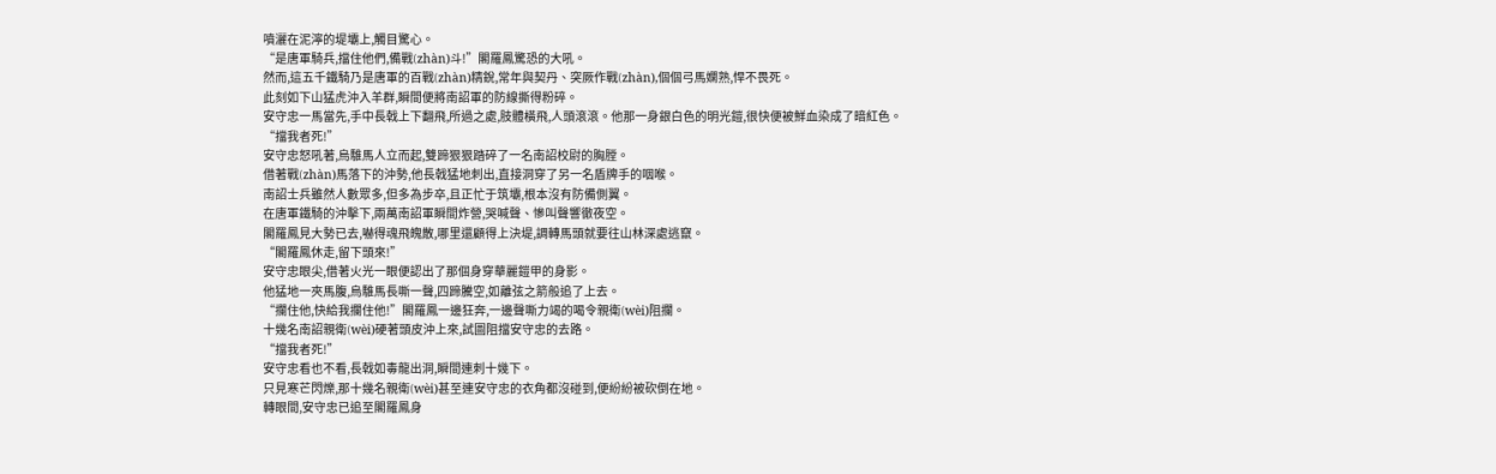噴灑在泥濘的堤壩上,觸目驚心。
“是唐軍騎兵,擋住他們,備戰(zhàn)斗!”閣羅鳳驚恐的大吼。
然而,這五千鐵騎乃是唐軍的百戰(zhàn)精銳,常年與契丹、突厥作戰(zhàn),個個弓馬嫻熟,悍不畏死。
此刻如下山猛虎沖入羊群,瞬間便將南詔軍的防線撕得粉碎。
安守忠一馬當先,手中長戟上下翻飛,所過之處,肢體橫飛,人頭滾滾。他那一身銀白色的明光鎧,很快便被鮮血染成了暗紅色。
“擋我者死!”
安守忠怒吼著,烏騅馬人立而起,雙蹄狠狠踏碎了一名南詔校尉的胸膛。
借著戰(zhàn)馬落下的沖勢,他長戟猛地刺出,直接洞穿了另一名盾牌手的咽喉。
南詔士兵雖然人數眾多,但多為步卒,且正忙于筑壩,根本沒有防備側翼。
在唐軍鐵騎的沖擊下,兩萬南詔軍瞬間炸營,哭喊聲、慘叫聲響徹夜空。
閣羅鳳見大勢已去,嚇得魂飛魄散,哪里還顧得上決堤,調轉馬頭就要往山林深處逃竄。
“閣羅鳳休走,留下頭來!”
安守忠眼尖,借著火光一眼便認出了那個身穿華麗鎧甲的身影。
他猛地一夾馬腹,烏騅馬長嘶一聲,四蹄騰空,如離弦之箭般追了上去。
“攔住他,快給我攔住他!”閣羅鳳一邊狂奔,一邊聲嘶力竭的喝令親衛(wèi)阻攔。
十幾名南詔親衛(wèi)硬著頭皮沖上來,試圖阻擋安守忠的去路。
“擋我者死!”
安守忠看也不看,長戟如毒龍出洞,瞬間連刺十幾下。
只見寒芒閃爍,那十幾名親衛(wèi)甚至連安守忠的衣角都沒碰到,便紛紛被砍倒在地。
轉眼間,安守忠已追至閣羅鳳身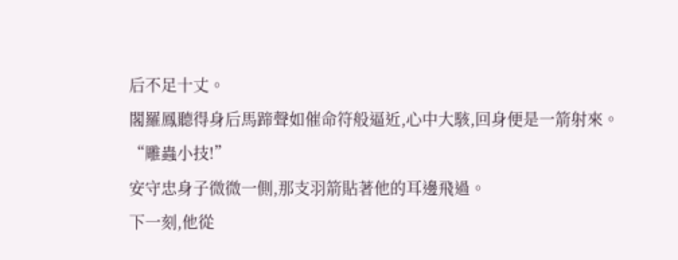后不足十丈。
閣羅鳳聽得身后馬蹄聲如催命符般逼近,心中大駭,回身便是一箭射來。
“雕蟲小技!”
安守忠身子微微一側,那支羽箭貼著他的耳邊飛過。
下一刻,他從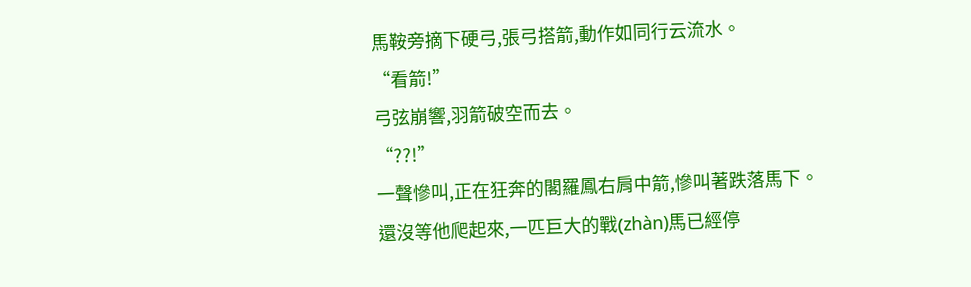馬鞍旁摘下硬弓,張弓搭箭,動作如同行云流水。
“看箭!”
弓弦崩響,羽箭破空而去。
“??!”
一聲慘叫,正在狂奔的閣羅鳳右肩中箭,慘叫著跌落馬下。
還沒等他爬起來,一匹巨大的戰(zhàn)馬已經停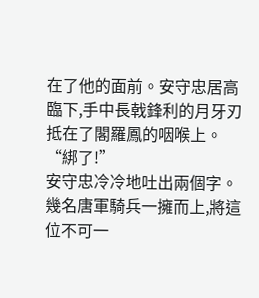在了他的面前。安守忠居高臨下,手中長戟鋒利的月牙刃抵在了閣羅鳳的咽喉上。
“綁了!”
安守忠冷冷地吐出兩個字。
幾名唐軍騎兵一擁而上,將這位不可一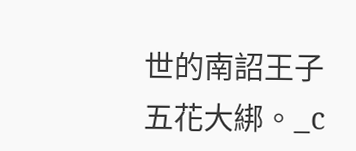世的南詔王子五花大綁。_c